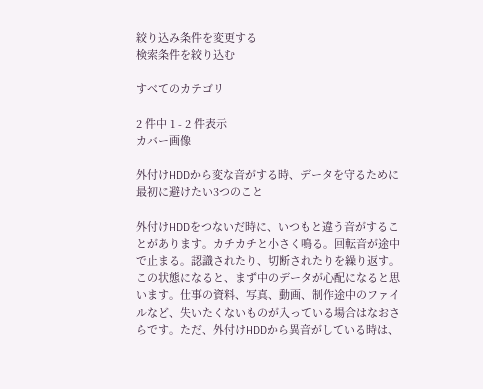絞り込み条件を変更する
検索条件を絞り込む

すべてのカテゴリ

2 件中 1 - 2 件表示
カバー画像

外付けHDDから変な音がする時、データを守るために最初に避けたい3つのこと

外付けHDDをつないだ時に、いつもと違う音がすることがあります。カチカチと小さく鳴る。回転音が途中で止まる。認識されたり、切断されたりを繰り返す。この状態になると、まず中のデータが心配になると思います。仕事の資料、写真、動画、制作途中のファイルなど、失いたくないものが入っている場合はなおさらです。ただ、外付けHDDから異音がしている時は、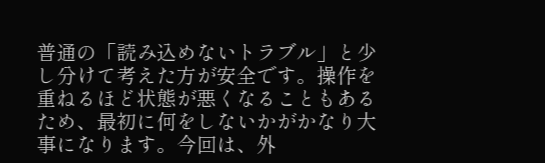普通の「読み込めないトラブル」と少し分けて考えた方が安全です。操作を重ねるほど状態が悪くなることもあるため、最初に何をしないかがかなり大事になります。今回は、外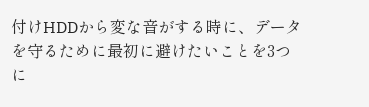付けHDDから変な音がする時に、データを守るために最初に避けたいことを3つに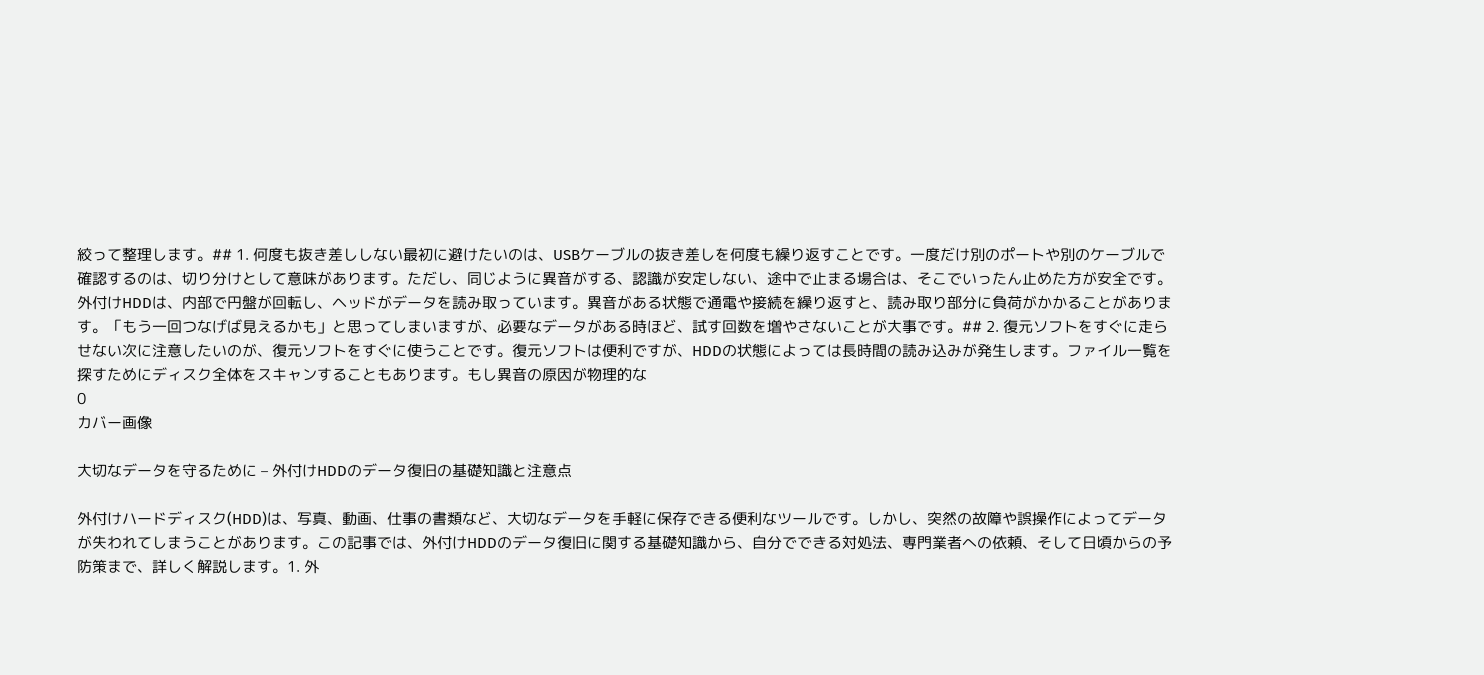絞って整理します。## 1. 何度も抜き差ししない最初に避けたいのは、USBケーブルの抜き差しを何度も繰り返すことです。一度だけ別のポートや別のケーブルで確認するのは、切り分けとして意味があります。ただし、同じように異音がする、認識が安定しない、途中で止まる場合は、そこでいったん止めた方が安全です。外付けHDDは、内部で円盤が回転し、ヘッドがデータを読み取っています。異音がある状態で通電や接続を繰り返すと、読み取り部分に負荷がかかることがあります。「もう一回つなげば見えるかも」と思ってしまいますが、必要なデータがある時ほど、試す回数を増やさないことが大事です。## 2. 復元ソフトをすぐに走らせない次に注意したいのが、復元ソフトをすぐに使うことです。復元ソフトは便利ですが、HDDの状態によっては長時間の読み込みが発生します。ファイル一覧を探すためにディスク全体をスキャンすることもあります。もし異音の原因が物理的な
0
カバー画像

大切なデータを守るために – 外付けHDDのデータ復旧の基礎知識と注意点

外付けハードディスク(HDD)は、写真、動画、仕事の書類など、大切なデータを手軽に保存できる便利なツールです。しかし、突然の故障や誤操作によってデータが失われてしまうことがあります。この記事では、外付けHDDのデータ復旧に関する基礎知識から、自分でできる対処法、専門業者への依頼、そして日頃からの予防策まで、詳しく解説します。1. 外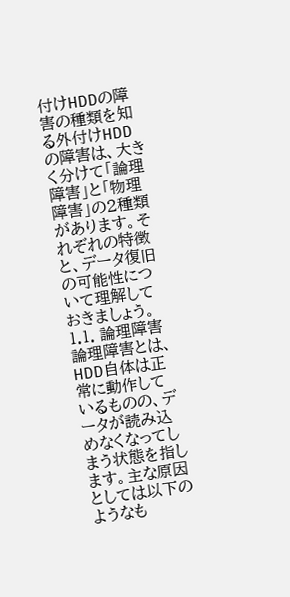付けHDDの障害の種類を知る外付けHDDの障害は、大きく分けて「論理障害」と「物理障害」の2種類があります。それぞれの特徴と、データ復旧の可能性について理解しておきましょう。1.1. 論理障害論理障害とは、HDD自体は正常に動作しているものの、データが読み込めなくなってしまう状態を指します。主な原因としては以下のようなも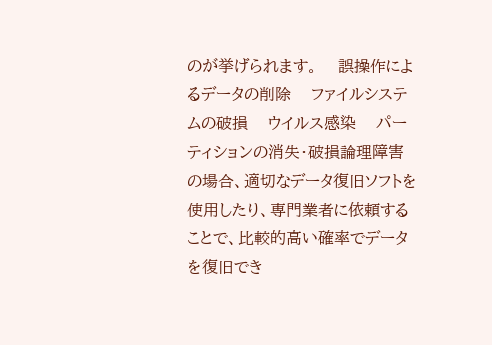のが挙げられます。    誤操作によるデータの削除    ファイルシステムの破損    ウイルス感染    パーティションの消失・破損論理障害の場合、適切なデータ復旧ソフトを使用したり、専門業者に依頼することで、比較的高い確率でデータを復旧でき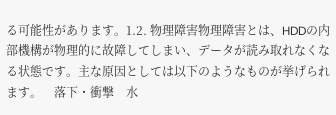る可能性があります。1.2. 物理障害物理障害とは、HDDの内部機構が物理的に故障してしまい、データが読み取れなくなる状態です。主な原因としては以下のようなものが挙げられます。    落下・衝撃    水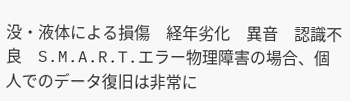没・液体による損傷    経年劣化    異音    認識不良    S.M.A.R.T.エラー物理障害の場合、個人でのデータ復旧は非常に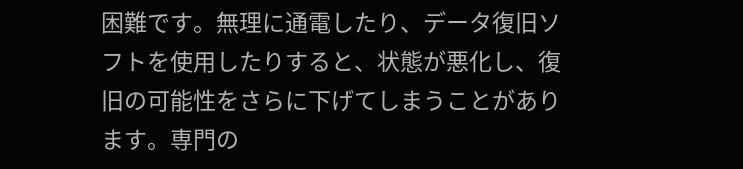困難です。無理に通電したり、データ復旧ソフトを使用したりすると、状態が悪化し、復旧の可能性をさらに下げてしまうことがあります。専門の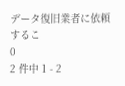データ復旧業者に依頼するこ
0
2 件中 1 - 2